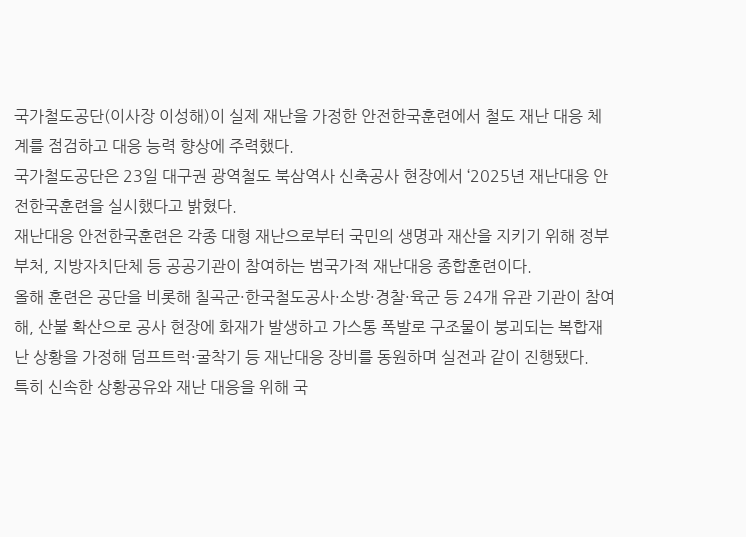국가철도공단(이사장 이성해)이 실제 재난을 가정한 안전한국훈련에서 철도 재난 대응 체계를 점검하고 대응 능력 향상에 주력했다.
국가철도공단은 23일 대구권 광역철도 북삼역사 신축공사 현장에서 ‘2025년 재난대응 안전한국훈련을 실시했다고 밝혔다.
재난대응 안전한국훈련은 각종 대형 재난으로부터 국민의 생명과 재산을 지키기 위해 정부 부처, 지방자치단체 등 공공기관이 참여하는 범국가적 재난대응 종합훈련이다.
올해 훈련은 공단을 비롯해 칠곡군·한국철도공사·소방·경찰·육군 등 24개 유관 기관이 참여해, 산불 확산으로 공사 현장에 화재가 발생하고 가스통 폭발로 구조물이 붕괴되는 복합재난 상황을 가정해 덤프트럭·굴착기 등 재난대응 장비를 동원하며 실전과 같이 진행됐다.
특히 신속한 상황공유와 재난 대응을 위해 국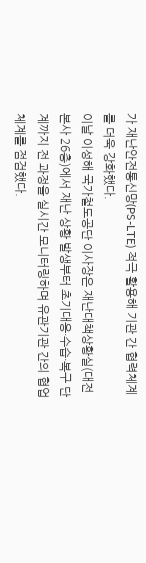가 재난안전통신망(PS-LTE) 적극 활용해 기관 간 협력체계를 더욱 강화했다.
이날 이성해 국가철도공단 이사장은 재난대책상황실(대전 본사 26층)에서 재난 상황 발생부터 초기대응·수습·복구 단계까지 전 과정을 실시간 모니터링하며 유관기관 간의 협업체계를 점검했다.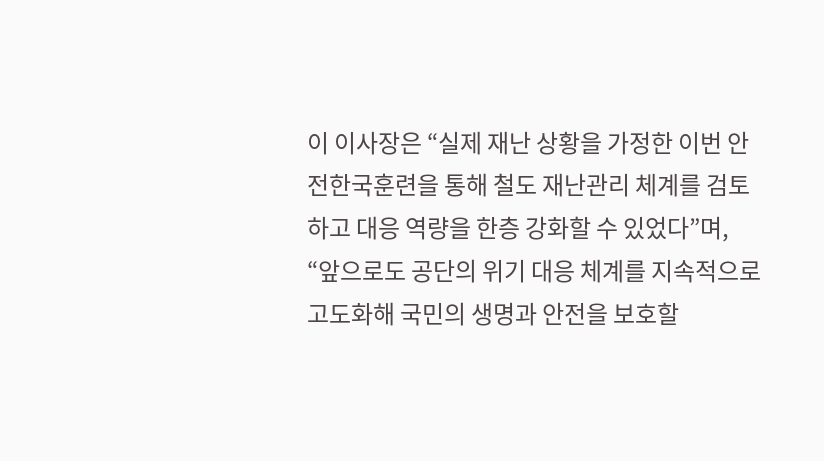이 이사장은 “실제 재난 상황을 가정한 이번 안전한국훈련을 통해 철도 재난관리 체계를 검토하고 대응 역량을 한층 강화할 수 있었다”며, “앞으로도 공단의 위기 대응 체계를 지속적으로 고도화해 국민의 생명과 안전을 보호할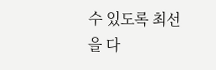수 있도록 최선을 다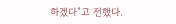하겠다”고 전했다.